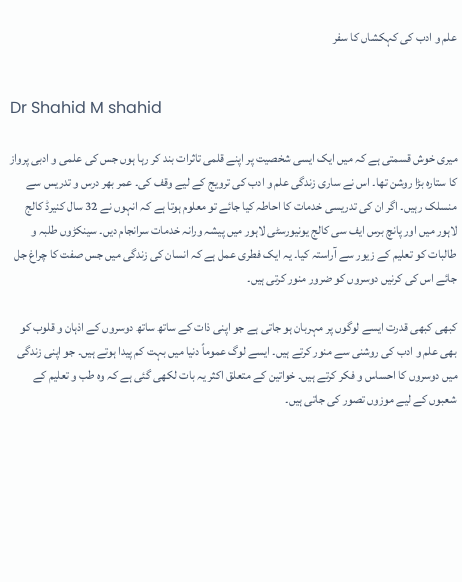علم و ادب کی کہکشاں کا سفر


Dr Shahid M shahid

میری خوش قسمتی ہے کہ میں ایک ایسی شخصیت پر اپنے قلمی تاثرات بند کر رہا ہوں جس کی علمی و ادبی پرواز کا ستارہ بڑا روشن تھا۔ اس نے ساری زندگی علم و ادب کی ترویج کے لیے وقف کی۔ عمر بھر درس و تدریس سے منسلک رہیں۔ اگر ان کی تدریسی خدمات کا احاطہ کیا جائے تو معلوم ہوتا ہے کہ انہوں نے 32 سال کنیرڈ کالج لاہور میں اور پانچ برس ایف سی کالج یونیورسٹی لاہور میں پیشہ ورانہ خدمات سرانجام دیں۔ سینکڑوں طلبہ و طالبات کو تعلیم کے زیور سے آراستہ کیا۔ یہ ایک فطری عمل ہے کہ انسان کی زندگی میں جس صفت کا چراغ جل جائے اس کی کرنیں دوسروں کو ضرور منور کرتی ہیں۔

کبھی کبھی قدرت ایسے لوگوں پر مہربان ہو جاتی ہے جو اپنی ذات کے ساتھ ساتھ دوسروں کے اذہان و قلوب کو بھی علم و ادب کی روشنی سے منور کرتے ہیں۔ ایسے لوگ عموماً دنیا میں بہت کم پیدا ہوتے ہیں۔ جو اپنی زندگی میں دوسروں کا احساس و فکر کرتے ہیں۔ خواتین کے متعلق اکثر یہ بات لکھی گئی ہے کہ وہ طب و تعلیم کے شعبوں کے لیے موزوں تصور کی جاتی ہیں۔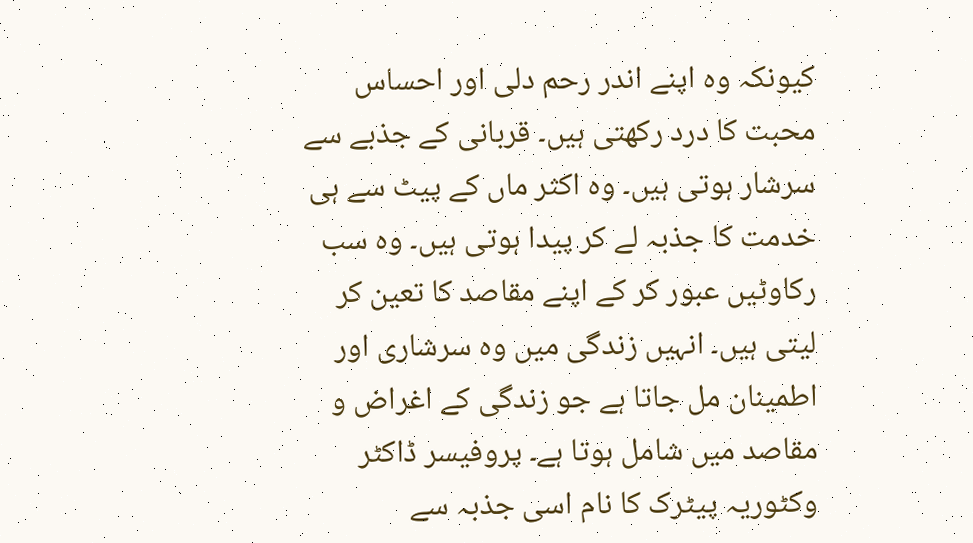کیونکہ وہ اپنے اندر رحم دلی اور احساس محبت کا درد رکھتی ہیں۔ قربانی کے جذبے سے سرشار ہوتی ہیں۔ وہ اکثر ماں کے پیٹ سے ہی خدمت کا جذبہ لے کر پیدا ہوتی ہیں۔ وہ سب رکاوٹیں عبور کر کے اپنے مقاصد کا تعین کر لیتی ہیں۔ انہیں زندگی میں وہ سرشاری اور اطمینان مل جاتا ہے جو زندگی کے اغراض و مقاصد میں شامل ہوتا ہے۔ پروفیسر ڈاکٹر وکٹوریہ پیٹرک کا نام اسی جذبہ سے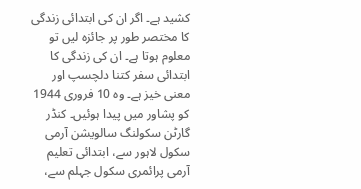کشید ہے۔ اگر ان کی ابتدائی زندگی کا مختصر طور پر جائزہ لیں تو معلوم ہوتا ہے۔ ان کی زندگی کا ابتدائی سفر کتنا دلچسپ اور معنی خیز ہے۔ وہ 10 فروری 1944 کو پشاور میں پیدا ہوئیں۔ کنڈر گارٹن سکولنگ سالویشن آرمی سکول لاہور سے، ابتدائی تعلیم آرمی پرائمری سکول جہلم سے،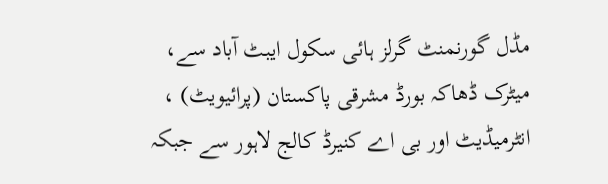مڈل گورنمنٹ گرلز ہائی سکول ایبٹ آباد سے، میٹرک ڈھاکہ بورڈ مشرقی پاکستان (پرائیویٹ) ، انٹرمیڈیٹ اور بی اے کنیرڈ کالج لاہور سے جبکہ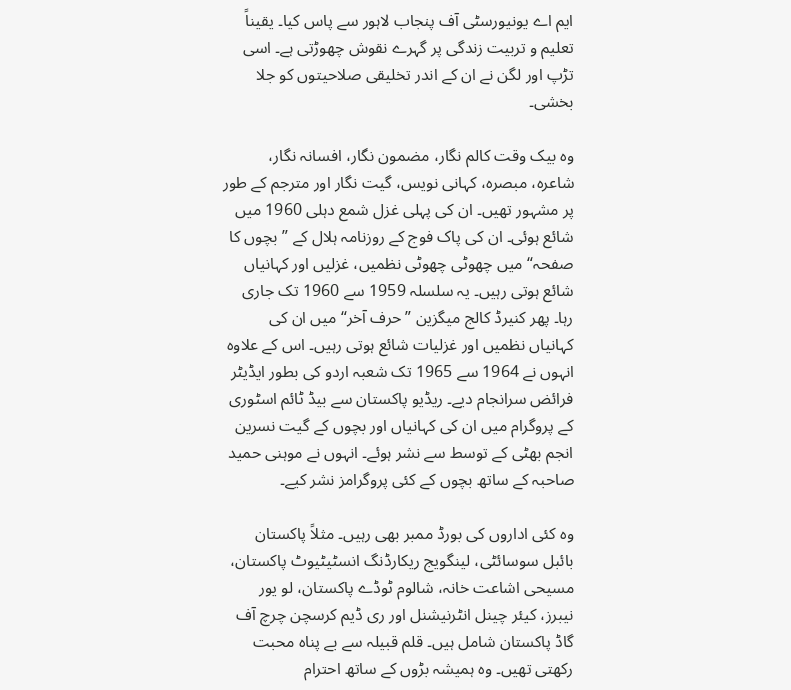ایم اے یونیورسٹی آف پنجاب لاہور سے پاس کیا۔ یقیناً تعلیم و تربیت زندگی پر گہرے نقوش چھوڑتی ہے۔ اسی تڑپ اور لگن نے ان کے اندر تخلیقی صلاحیتوں کو جلا بخشی۔

وہ بیک وقت کالم نگار، مضمون نگار، افسانہ نگار، شاعرہ، مبصرہ، کہانی نویس، گیت نگار اور مترجم کے طور پر مشہور تھیں۔ ان کی پہلی غزل شمع دہلی 1960 میں شائع ہوئی۔ ان کی پاک فوج کے روزنامہ ہلال کے ”بچوں کا صفحہ“ میں چھوٹی چھوٹی نظمیں، غزلیں اور کہانیاں شائع ہوتی رہیں۔ یہ سلسلہ 1959 سے 1960 تک جاری رہا۔ پھر کنیرڈ کالج میگزین ”حرف آخر“ میں ان کی کہانیاں نظمیں اور غزلیات شائع ہوتی رہیں۔ اس کے علاوہ انہوں نے 1964 سے 1965 تک شعبہ اردو کی بطور ایڈیٹر فرائض سرانجام دیے۔ ریڈیو پاکستان سے بیڈ ٹائم اسٹوری کے پروگرام میں ان کی کہانیاں اور بچوں کے گیت نسرین انجم بھٹی کے توسط سے نشر ہوئے۔ انہوں نے موہنی حمید صاحبہ کے ساتھ بچوں کے کئی پروگرامز نشر کیے۔

وہ کئی اداروں کی بورڈ ممبر بھی رہیں۔ مثلاً پاکستان بائبل سوسائٹی، لینگویج ریکارڈنگ انسٹیٹیوٹ پاکستان، مسیحی اشاعت خانہ، شالوم ٹوڈے پاکستان، لو یور نیبرز، کیئر چینل انٹرنیشنل اور ری ڈیم کرسچن چرچ آف گاڈ پاکستان شامل ہیں۔ قلم قبیلہ سے بے پناہ محبت رکھتی تھیں۔ وہ ہمیشہ بڑوں کے ساتھ احترام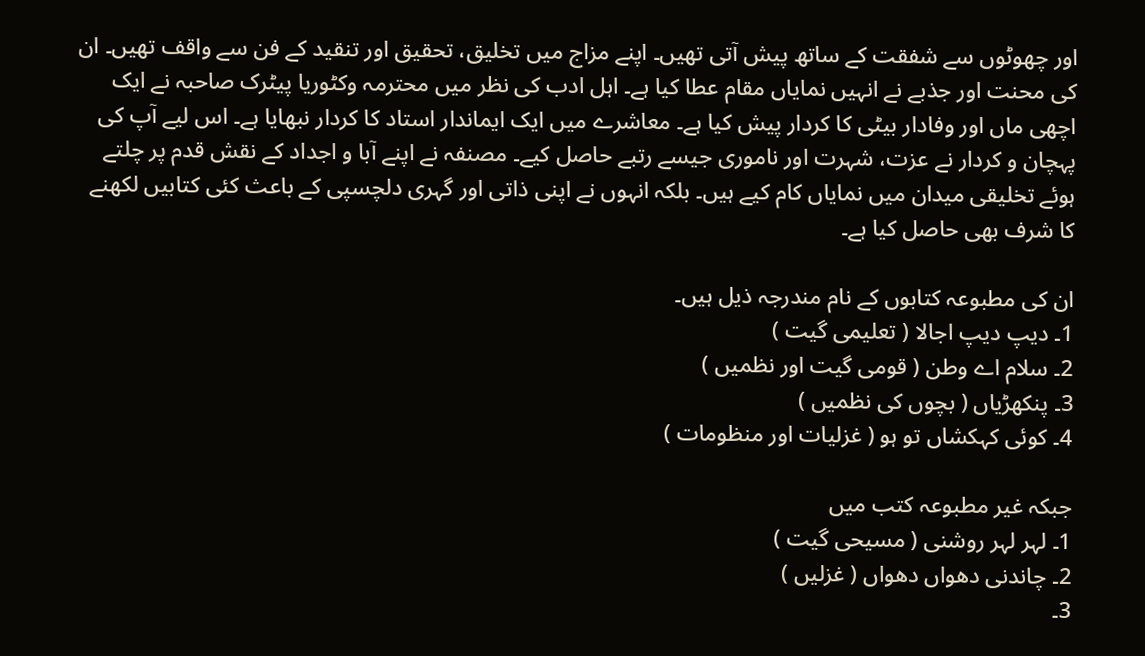اور چھوٹوں سے شفقت کے ساتھ پیش آتی تھیں۔ اپنے مزاج میں تخلیق، تحقیق اور تنقید کے فن سے واقف تھیں۔ ان کی محنت اور جذبے نے انہیں نمایاں مقام عطا کیا ہے۔ اہل ادب کی نظر میں محترمہ وکٹوریا پیٹرک صاحبہ نے ایک اچھی ماں اور وفادار بیٹی کا کردار پیش کیا ہے۔ معاشرے میں ایک ایماندار استاد کا کردار نبھایا ہے۔ اس لیے آپ کی پہچان و کردار نے عزت، شہرت اور ناموری جیسے رتبے حاصل کیے۔ مصنفہ نے اپنے آبا و اجداد کے نقش قدم پر چلتے ہوئے تخلیقی میدان میں نمایاں کام کیے ہیں۔ بلکہ انہوں نے اپنی ذاتی اور گہری دلچسپی کے باعث کئی کتابیں لکھنے کا شرف بھی حاصل کیا ہے۔

ان کی مطبوعہ کتابوں کے نام مندرجہ ذیل ہیں۔
1۔ دیپ دیپ اجالا ( تعلیمی گیت )
2۔ سلام اے وطن ( قومی گیت اور نظمیں )
3۔ پنکھڑیاں ( بچوں کی نظمیں )
4۔ کوئی کہکشاں تو ہو ( غزلیات اور منظومات )

جبکہ غیر مطبوعہ کتب میں
1۔ لہر لہر روشنی ( مسیحی گیت )
2۔ چاندنی دھواں دھواں ( غزلیں )
3۔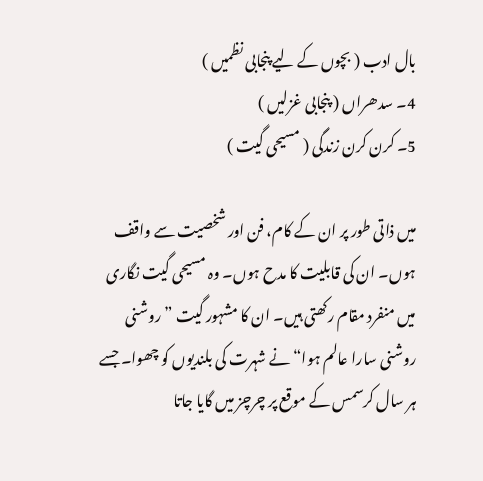بال ادب ( بچوں کے لیے پنجابی نظمیں )
4۔ سدھراں ( پنجابی غزلیں )
5۔ کرن کرن زندگی ( مسیحی گیت )

میں ذاتی طور پر ان کے کام، فن اور شخصیت سے واقف ہوں۔ ان کی قابلیت کا مدح ہوں۔ وہ مسیحی گیت نگاری میں منفرد مقام رکھتی ہیں۔ ان کا مشہور گیت ”روشنی روشنی سارا عالم ہوا“ نے شہرت کی بلندیوں کو چھوا۔ جسے ہر سال کرسمس کے موقع پر چرچز میں گایا جاتا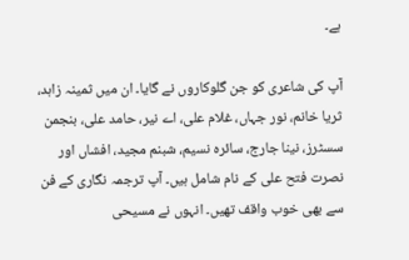ہے۔

آپ کی شاعری کو جن گلوکاروں نے گایا۔ ان میں ثمینہ زاہد، ثریا خانم، نور جہاں، غلام علی، اے نیر، حامد علی، بنجمن سسٹرز، نینا جارج، سائرہ نسیم، شبنم مجید، افشاں اور نصرت فتح علی کے نام شامل ہیں۔ آپ ترجمہ نگاری کے فن سے بھی خوب واقف تھیں۔ انہوں نے مسیحی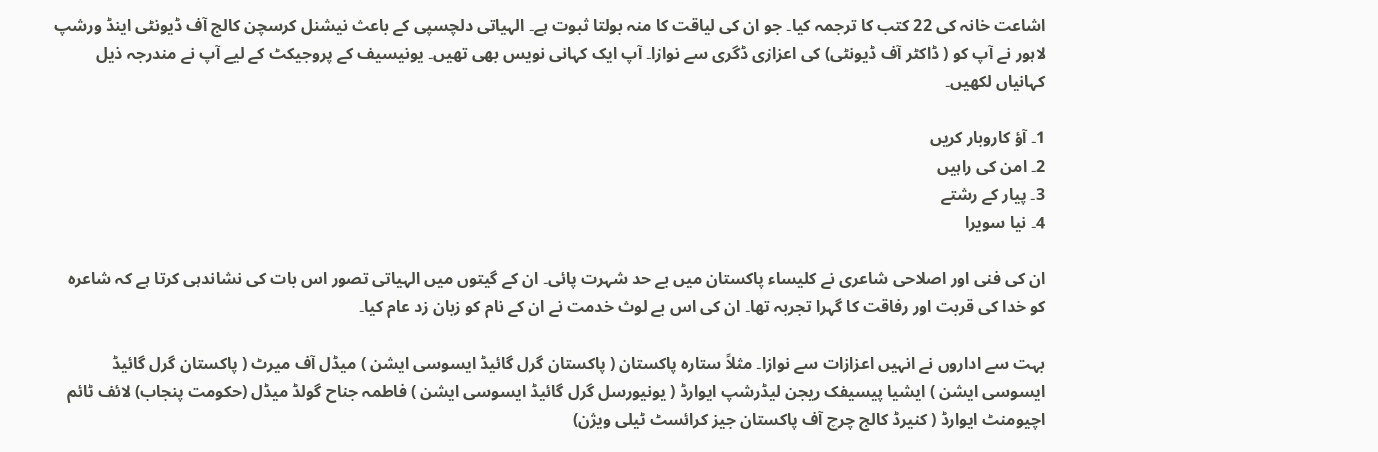اشاعت خانہ کی 22 کتب کا ترجمہ کیا۔ جو ان کی لیاقت کا منہ بولتا ثبوت ہے۔ الہیاتی دلچسپی کے باعث نیشنل کرسچن کالج آف ڈیونٹی اینڈ ورشپ لاہور نے آپ کو ( ڈاکٹر آف ڈیونٹی) کی اعزازی ڈگری سے نوازا۔ آپ ایک کہانی نویس بھی تھیں۔ یونیسیف کے پروجیکٹ کے لیے آپ نے مندرجہ ذیل کہانیاں لکھیں۔

1۔ آؤ کاروبار کریں
2۔ امن کی راہیں
3۔ پیار کے رشتے
4۔ نیا سویرا

ان کی فنی اور اصلاحی شاعری نے کلیساء پاکستان میں بے حد شہرت پائی۔ ان کے گیتوں میں الہیاتی تصور اس بات کی نشاندہی کرتا ہے کہ شاعرہ کو خدا کی قربت اور رفاقت کا گہرا تجربہ تھا۔ ان کی اس بے لوث خدمت نے ان کے نام کو زبان زد عام کیا۔

بہت سے اداروں نے انہیں اعزازات سے نوازا۔ مثلاً ستارہ پاکستان ( پاکستان گرل گائیڈ ایسوسی ایشن ) میڈل آف میرٹ ( پاکستان گرل گائیڈ ایسوسی ایشن ) ایشیا پیسیفک ریجن لیڈرشپ ایوارڈ ( یونیورسل گرل گائیڈ ایسوسی ایشن ) فاطمہ جناح گولڈ میڈل (حکومت پنجاب) لائف ٹائم اچیومنٹ ایوارڈ ( کنیرڈ کالج چرچ آف پاکستان جیز کرائسٹ ٹیلی ویژن)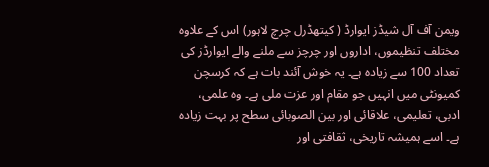ویمن آف آل شیڈز ایوارڈ ( کیتھڈرل چرچ لاہور) اس کے علاوہ مختلف تنظیموں، اداروں اور چرچز سے ملنے والے ایوارڈز کی تعداد 100 سے زیادہ ہے۔ یہ خوش آئند بات ہے کہ کرسچن کمیونٹی میں انہیں جو مقام اور عزت ملی ہے۔ وہ علمی، ادبی، تعلیمی، علاقائی اور بین الصوبائی سطح پر بہت زیادہ ہے۔ اسے ہمیشہ تاریخی، ثقافتی اور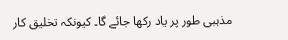مذہبی طور پر یاد رکھا جائے گا۔ کیونکہ تخلیق کار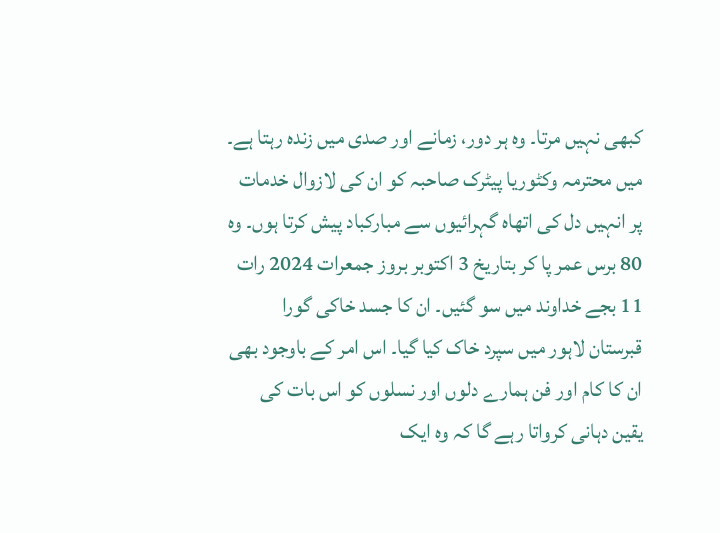کبھی نہیں مرتا۔ وہ ہر دور، زمانے اور صدی میں زندہ رہتا ہے۔ میں محترمہ وکٹوریا پیٹرک صاحبہ کو ان کی لازوال خدمات پر انہیں دل کی اتھاہ گہرائیوں سے مبارکباد پیش کرتا ہوں۔ وہ 80 برس عمر پا کر بتاریخ 3 اکتوبر بروز جمعرات 2024 رات 11 بجے خداوند میں سو گئیں۔ ان کا جسد خاکی گورا قبرستان لاہور میں سپرد خاک کیا گیا۔ اس امر کے باوجود بھی ان کا کام اور فن ہمارے دلوں اور نسلوں کو اس بات کی یقین دہانی کرواتا رہے گا کہ وہ ایک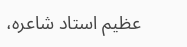عظیم استاد شاعرہ،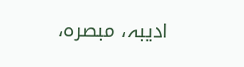ادیبہ، مبصرہ،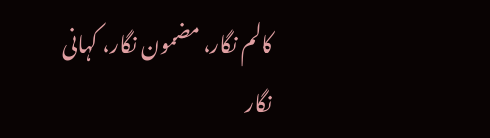کالم نگار، مضمون نگار، کہانی نگار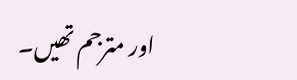اور مترجم تھیں۔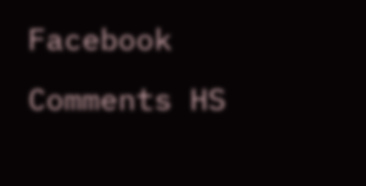Facebook Comments HS